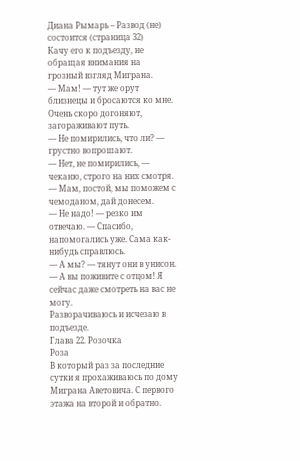Диана Рымарь – Развод (не) состоится (страница 32)
Качу его к подъезду, не обращая внимания на грозный взгляд Миграна.
— Мам! — тут же орут близнецы и бросаются ко мне.
Очень скоро догоняют, загораживают путь.
— Не помирились, что ли? — грустно вопрошают.
— Нет, не помирились, — чеканю, строго на них смотря.
— Мам, постой, мы поможем с чемоданом, дай донесем.
— Не надо! — резко им отвечаю. — Спасибо, напомогались уже. Сама как-нибудь справлюсь.
— А мы? — тянут они в унисон.
— А вы поживите с отцом! Я сейчас даже смотреть на вас не могу.
Разворачиваюсь и исчезаю в подъезде.
Глава 22. Розочка
Роза
В который раз за последние сутки я прохаживаюсь по дому Миграна Аветовича. С первого этажа на второй и обратно.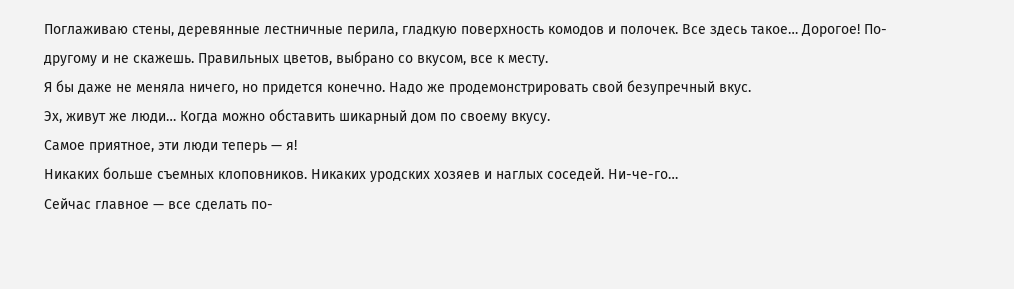Поглаживаю стены, деревянные лестничные перила, гладкую поверхность комодов и полочек. Все здесь такое… Дорогое! По-другому и не скажешь. Правильных цветов, выбрано со вкусом, все к месту.
Я бы даже не меняла ничего, но придется конечно. Надо же продемонстрировать свой безупречный вкус.
Эх, живут же люди… Когда можно обставить шикарный дом по своему вкусу.
Самое приятное, эти люди теперь — я!
Никаких больше съемных клоповников. Никаких уродских хозяев и наглых соседей. Ни-че-го…
Сейчас главное — все сделать по-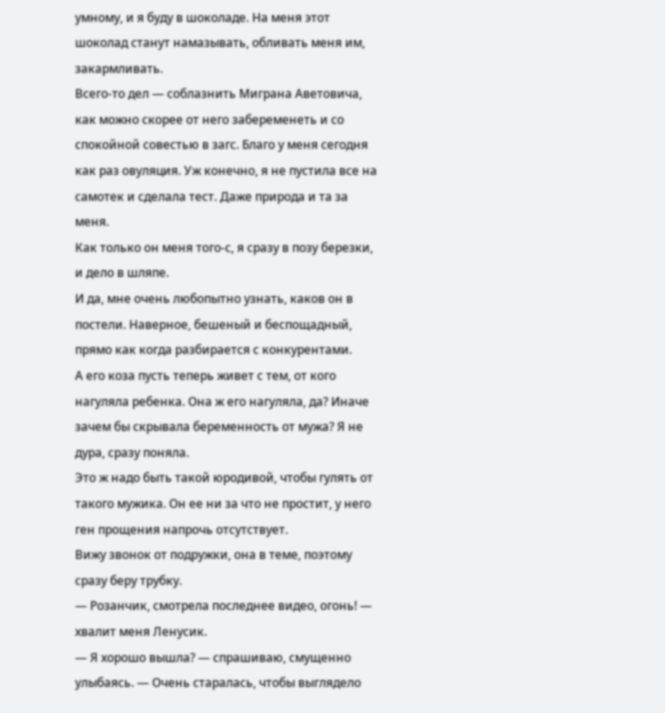умному, и я буду в шоколаде. На меня этот шоколад станут намазывать, обливать меня им, закармливать.
Всего-то дел — соблазнить Миграна Аветовича, как можно скорее от него забеременеть и со спокойной совестью в загс. Благо у меня сегодня как раз овуляция. Уж конечно, я не пустила все на самотек и сделала тест. Даже природа и та за меня.
Как только он меня того-с, я сразу в позу березки, и дело в шляпе.
И да, мне очень любопытно узнать, каков он в постели. Наверное, бешеный и беспощадный, прямо как когда разбирается с конкурентами.
А его коза пусть теперь живет с тем, от кого нагуляла ребенка. Она ж его нагуляла, да? Иначе зачем бы скрывала беременность от мужа? Я не дура, сразу поняла.
Это ж надо быть такой юродивой, чтобы гулять от такого мужика. Он ее ни за что не простит, у него ген прощения напрочь отсутствует.
Вижу звонок от подружки, она в теме, поэтому сразу беру трубку.
— Розанчик, смотрела последнее видео, огонь! — хвалит меня Ленусик.
— Я хорошо вышла? — спрашиваю, смущенно улыбаясь. — Очень старалась, чтобы выглядело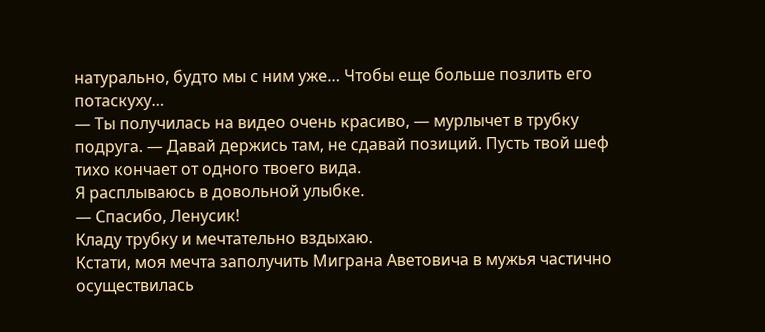натурально, будто мы с ним уже… Чтобы еще больше позлить его потаскуху…
— Ты получилась на видео очень красиво, — мурлычет в трубку подруга. — Давай держись там, не сдавай позиций. Пусть твой шеф тихо кончает от одного твоего вида.
Я расплываюсь в довольной улыбке.
— Спасибо, Ленусик!
Кладу трубку и мечтательно вздыхаю.
Кстати, моя мечта заполучить Миграна Аветовича в мужья частично осуществилась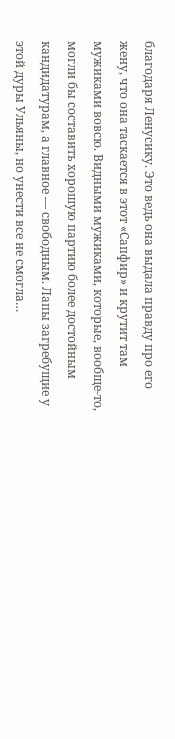благодаря Ленусику. Это ведь она выдала правду про его жену, что она таскается в этот «Сапфир» и крутит там мужиками вовсю. Видными мужиками, которые, вообще-то, могли бы составить хорошую партию более достойным кандидатурам, а главное — свободным. Лапы загребущие у этой дуры Ульяны, но унести все не смогла…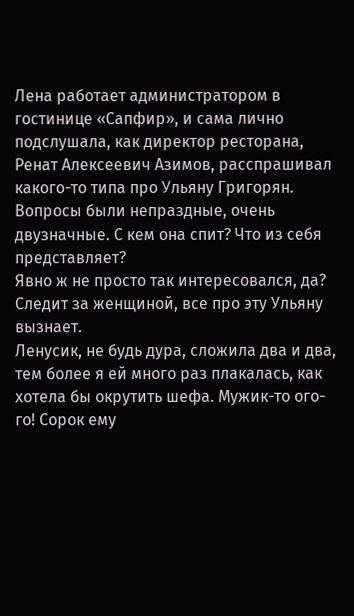Лена работает администратором в гостинице «Сапфир», и сама лично подслушала, как директор ресторана, Ренат Алексеевич Азимов, расспрашивал какого-то типа про Ульяну Григорян. Вопросы были непраздные, очень двузначные. С кем она спит? Что из себя представляет?
Явно ж не просто так интересовался, да? Следит за женщиной, все про эту Ульяну вызнает.
Ленусик, не будь дура, сложила два и два, тем более я ей много раз плакалась, как хотела бы окрутить шефа. Мужик-то ого-го! Сорок ему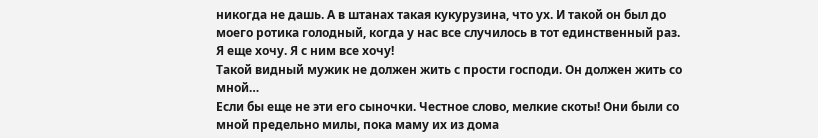никогда не дашь. А в штанах такая кукурузина, что ух. И такой он был до моего ротика голодный, когда у нас все случилось в тот единственный раз.
Я еще хочу. Я с ним все хочу!
Такой видный мужик не должен жить с прости господи. Он должен жить со мной…
Если бы еще не эти его сыночки. Честное слово, мелкие скоты! Они были со мной предельно милы, пока маму их из дома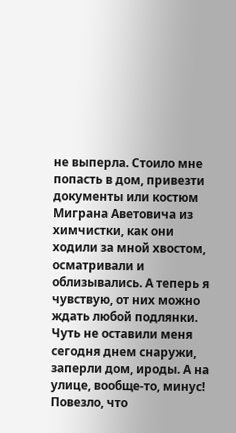не выперла. Стоило мне попасть в дом, привезти документы или костюм Миграна Аветовича из химчистки, как они ходили за мной хвостом, осматривали и облизывались. А теперь я чувствую, от них можно ждать любой подлянки.
Чуть не оставили меня сегодня днем снаружи, заперли дом, ироды. А на улице, вообще-то, минус! Повезло, что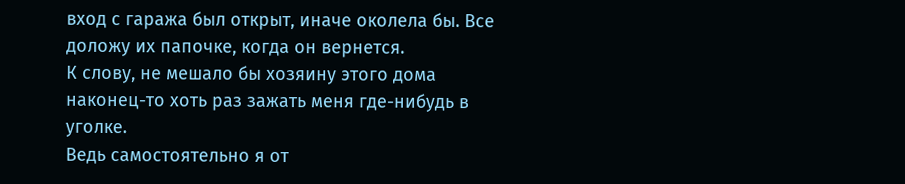вход с гаража был открыт, иначе околела бы. Все доложу их папочке, когда он вернется.
К слову, не мешало бы хозяину этого дома наконец-то хоть раз зажать меня где-нибудь в уголке.
Ведь самостоятельно я от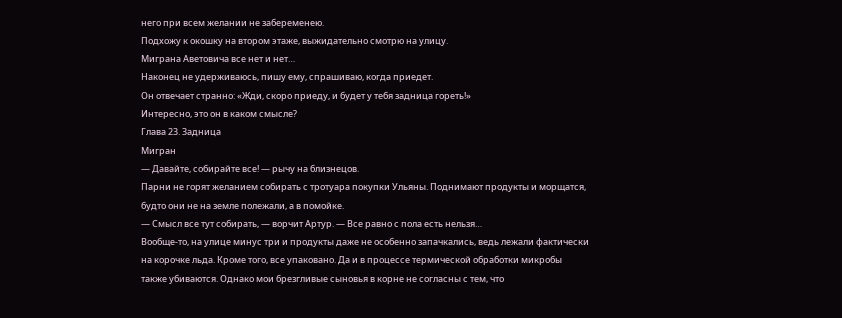него при всем желании не забеременею.
Подхожу к окошку на втором этаже, выжидательно смотрю на улицу.
Миграна Аветовича все нет и нет…
Наконец не удерживаюсь, пишу ему, спрашиваю, когда приедет.
Он отвечает странно: «Жди, скоро приеду, и будет у тебя задница гореть!»
Интересно, это он в каком смысле?
Глава 23. Задница
Мигран
— Давайте, собирайте все! — рычу на близнецов.
Парни не горят желанием собирать с тротуара покупки Ульяны. Поднимают продукты и морщатся, будто они не на земле полежали, а в помойке.
— Смысл все тут собирать, — ворчит Артур. — Все равно с пола есть нельзя…
Вообще-то, на улице минус три и продукты даже не особенно запачкались, ведь лежали фактически на корочке льда. Кроме того, все упаковано. Да и в процессе термической обработки микробы также убиваются. Однако мои брезгливые сыновья в корне не согласны с тем, что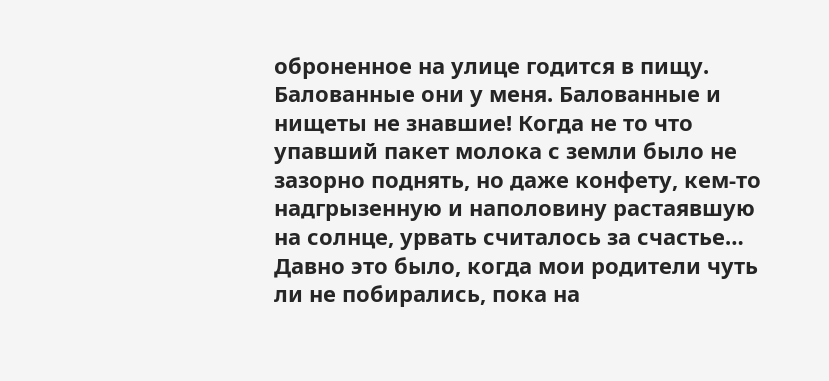оброненное на улице годится в пищу.
Балованные они у меня. Балованные и нищеты не знавшие! Когда не то что упавший пакет молока с земли было не зазорно поднять, но даже конфету, кем-то надгрызенную и наполовину растаявшую на солнце, урвать считалось за счастье…
Давно это было, когда мои родители чуть ли не побирались, пока на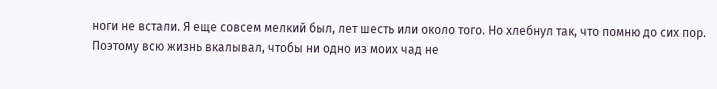ноги не встали. Я еще совсем мелкий был, лет шесть или около того. Но хлебнул так, что помню до сих пор.
Поэтому всю жизнь вкалывал, чтобы ни одно из моих чад не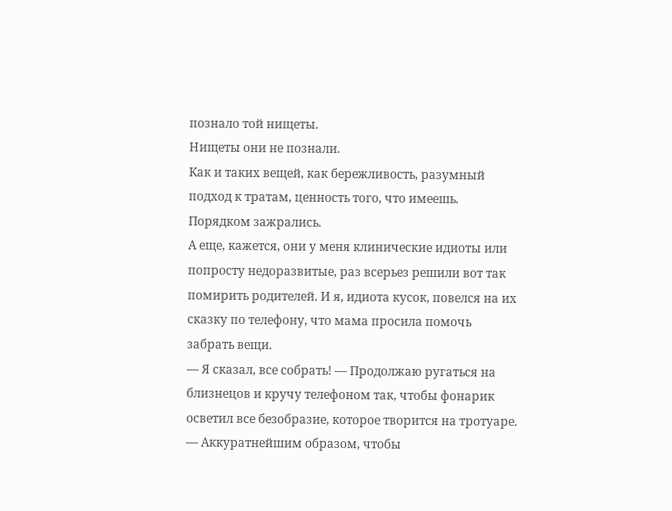познало той нищеты.
Нищеты они не познали.
Как и таких вещей, как бережливость, разумный подход к тратам, ценность того, что имеешь. Порядком зажрались.
А еще, кажется, они у меня клинические идиоты или попросту недоразвитые, раз всерьез решили вот так помирить родителей. И я, идиота кусок, повелся на их сказку по телефону, что мама просила помочь забрать вещи.
— Я сказал, все собрать! — Продолжаю ругаться на близнецов и кручу телефоном так, чтобы фонарик осветил все безобразие, которое творится на тротуаре. — Аккуратнейшим образом, чтобы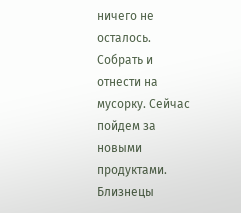ничего не осталось. Собрать и отнести на мусорку. Сейчас пойдем за новыми продуктами.
Близнецы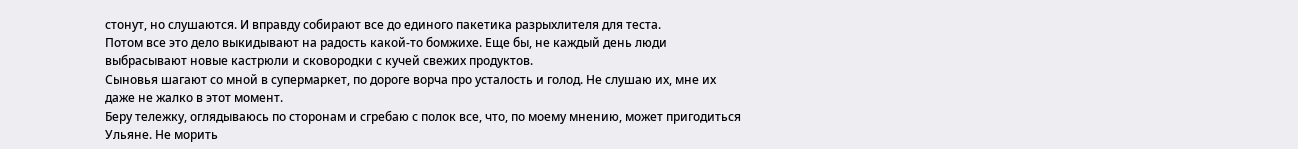стонут, но слушаются. И вправду собирают все до единого пакетика разрыхлителя для теста.
Потом все это дело выкидывают на радость какой-то бомжихе. Еще бы, не каждый день люди выбрасывают новые кастрюли и сковородки с кучей свежих продуктов.
Сыновья шагают со мной в супермаркет, по дороге ворча про усталость и голод. Не слушаю их, мне их даже не жалко в этот момент.
Беру тележку, оглядываюсь по сторонам и сгребаю с полок все, что, по моему мнению, может пригодиться Ульяне. Не морить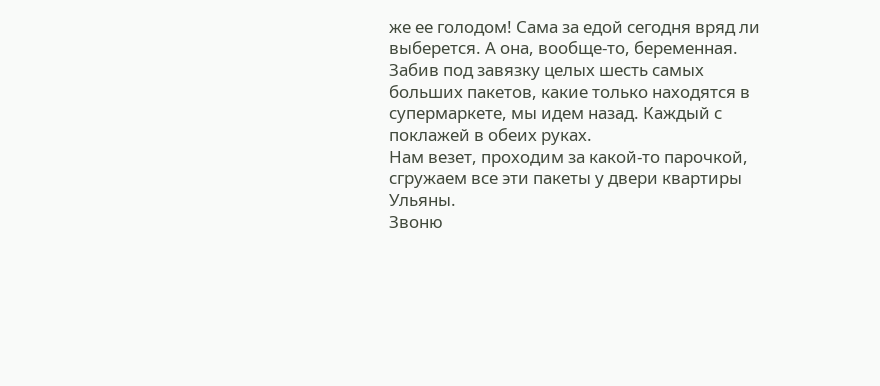же ее голодом! Сама за едой сегодня вряд ли выберется. А она, вообще-то, беременная.
Забив под завязку целых шесть самых больших пакетов, какие только находятся в супермаркете, мы идем назад. Каждый с поклажей в обеих руках.
Нам везет, проходим за какой-то парочкой, сгружаем все эти пакеты у двери квартиры Ульяны.
Звоню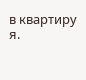в квартиру я.